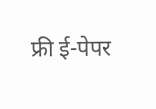फ्री ई-पेपर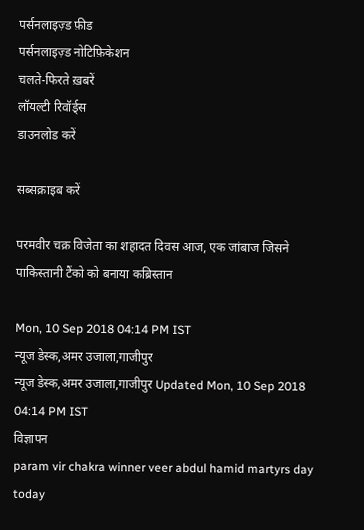पर्सनलाइज़्ड फ़ीड
पर्सनलाइज़्ड नोटिफ़िकेशन
चलते-फिरते ख़बरें
लॉयल्टी रिवॉर्ड्स
डाउनलोड करें

सब्सक्राइब करें

परमवीर चक्र विजेता का शहादत दिवस आज, एक जांबाज जिसने पाकिस्तानी टैंको को बनाया कब्रिस्तान

Mon, 10 Sep 2018 04:14 PM IST
न्यूज डेस्क,अमर उजाला,गाजीपुर
न्यूज डेस्क,अमर उजाला,गाजीपुर Updated Mon, 10 Sep 2018 04:14 PM IST
विज्ञापन
param vir chakra winner veer abdul hamid martyrs day today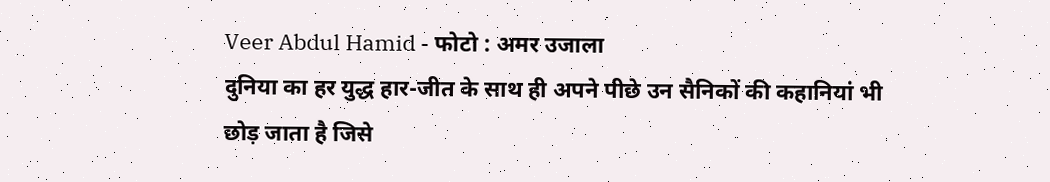Veer Abdul Hamid - फोटो : अमर उजाला
दुनिया का हर युद्ध हार-जीत के साथ ही अपने पीछे उन सैनिकों की कहानियां भी छोड़ जाता है जिसे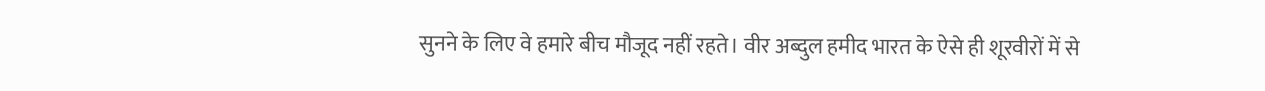सुनने के लिए वे हमारे बीच मौजूद नहीं रहते। वीर अब्दुल हमीद भारत के ऐसे ही शूरवीरों में से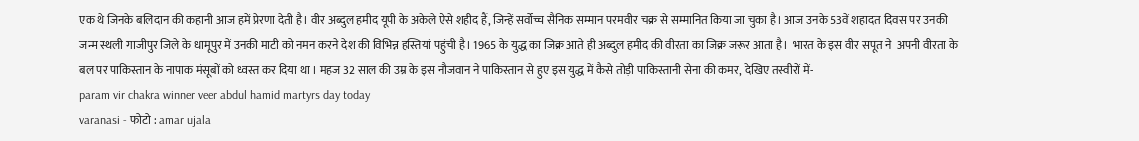एक थे जिनके बलिदान की कहानी आज हमें प्रेरणा देती है। वीर अब्दुल हमीद यूपी के अकेले ऐसे शहीद हैं, जिन्हें सर्वोच्च सैनिक सम्मान परमवीर चक्र से सम्मानित किया जा चुका है। आज उनके 53वें शहादत दिवस पर उनकी जन्म स्थली गाजीपुर जिले के धामूपुर में उनकी माटी को नमन करने देश की विभिन्न हस्तियां पहुंची है। 1965 के युद्ध का जिक्र आते ही अब्दुल हमीद की वीरता का जिक्र जरूर आता है।  भारत के इस वीर सपूत ने  अपनी वीरता के बल पर पाकिस्तान के नापाक मंसूबों को ध्वस्त कर दिया था । महज 32 साल की उम्र के इस नौजवान ने पाकिस्तान से हुए इस युद्ध में कैसे तोड़ी पाकिस्तानी सेना की कमर, देखिए तस्वीरों में-
param vir chakra winner veer abdul hamid martyrs day today
varanasi - फोटो : amar ujala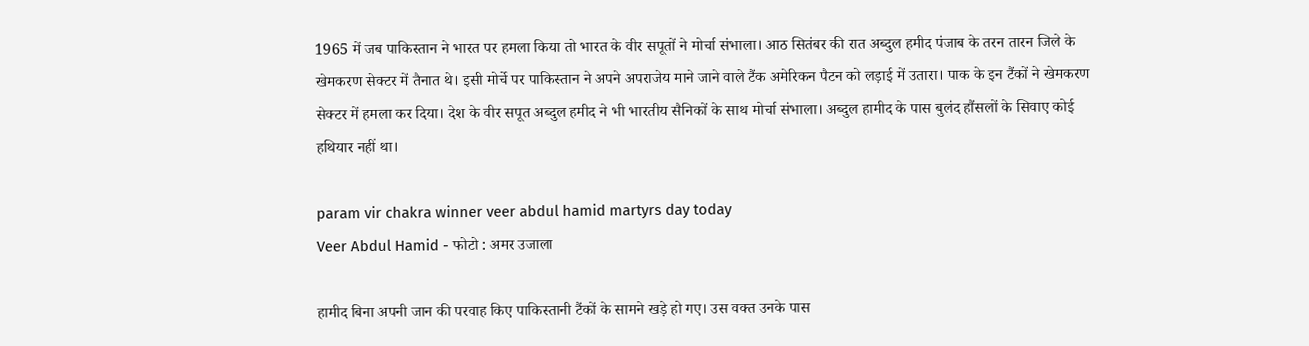1965 में जब पाकिस्तान ने भारत पर हमला किया तो भारत के वीर सपूतों ने मोर्चा संभाला। आठ सितंबर की रात अब्दुल हमीद पंजाब के तरन तारन जिले के खेमकरण सेक्टर में तैनात थे। इसी मोर्चे पर पाकिस्तान ने अपने अपराजेय माने जाने वाले टैंक अमेरिकन पैटन को लड़ाई में उतारा। पाक के इन टैंकों ने खेमकरण सेक्टर में हमला कर दिया। देश के वीर सपूत अब्दुल हमीद ने भी भारतीय सैनिकों के साथ मोर्चा संभाला। अब्दुल हामीद के पास बुलंद हौंसलों के सिवाए कोई हथियार नहीं था।

param vir chakra winner veer abdul hamid martyrs day today
Veer Abdul Hamid - फोटो : अमर उजाला

हामीद बिना अपनी जान की परवाह किए पाकिस्तानी टैंकों के सामने खड़े हो गए। उस वक्त उनके पास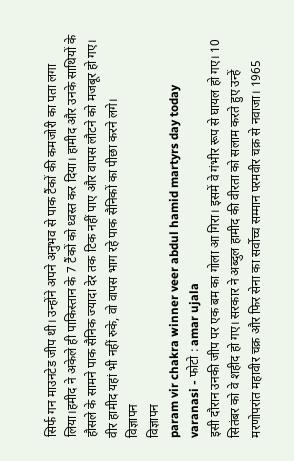सिर्फ गन माउनटेड जीप थी। उन्होंने अपने अनुभव से पाक टैंकों की कमजोरी का पता लगा लिया।हमीद ने अकेले ही पाकिस्तान के 7 टैंकों को ध्वस्त कर दिया। हामीद और उनके साथियों के हौसले के सामने पाक सैनिक ज्यादा देर तक टिक नहीं पाए और वापस लौटने को मजबूर हो गए। वीर हामीद यहां भी नहीं रुके, वो वापस भाग रहे पाक सैनिकों का पीछा करने लगे।
विज्ञापन
विज्ञापन
param vir chakra winner veer abdul hamid martyrs day today
varanasi - फोटो : amar ujala
इसी दौरान उनकी जीप पर एक बम का गोला आ गिरा। इसमें वे गंभीर रूप से घायल हो गए। 10 सितंबर को वे शहीद हो गए। सरकार ने अब्दुल हामीद की वीरता को सलाम करते हुए उन्हें मरणोपरांत महावीर चक्र और फिर सेना का सर्वोच्च सम्मान परमवीर चक्र से नवाजा। 1965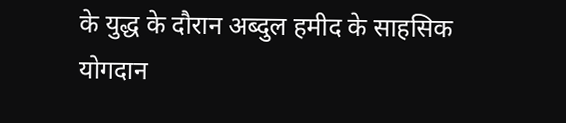के युद्ध के दौरान अब्दुल हमीद के साहसिक योगदान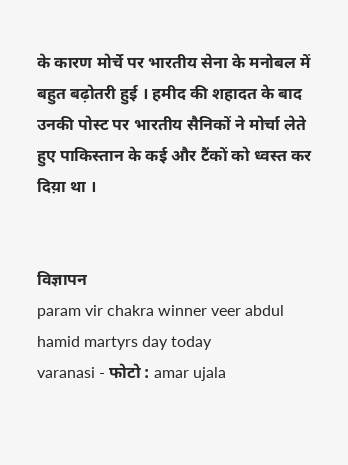के कारण मोर्चे पर भारतीय सेना के मनोबल में बहुत बढ़ोतरी हुई । हमीद की शहादत के बाद उनकी पोस्ट पर भारतीय सैनिकों ने मोर्चा लेते हुए पाकिस्तान के कई और टैंकों को ध्वस्त कर दिय़ा था ।


विज्ञापन
param vir chakra winner veer abdul hamid martyrs day today
varanasi - फोटो : amar ujala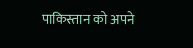पाकिस्तान को अपने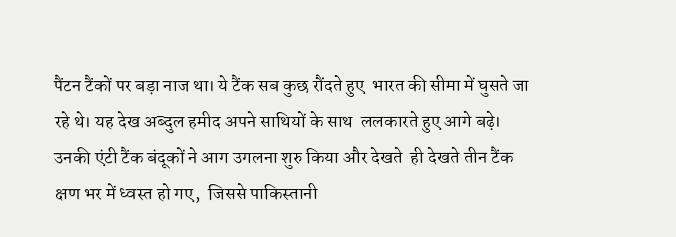पैंटन टैंकों पर बड़ा नाज था। ये टैंक सब कुछ रौंदते हुए  भारत की सीमा में घुसते जा रहे थे। यह देख अब्दुल हमीद अपने साथियों के साथ  ललकारते हुए आगे बढ़े। उनकी एंटी टैंक बंदूकों ने आग उगलना शुरु किया और देखते  ही देखते तीन टैंक क्षण भर में ध्वस्त हो गए,  जिससे पाकिस्तानी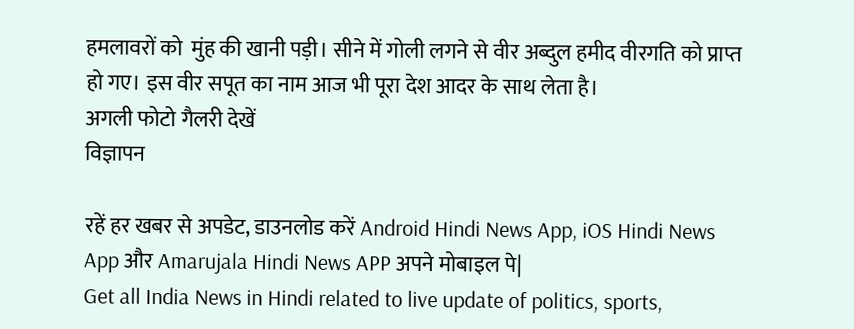हमलावरों को  मुंह की खानी पड़ी। सीने में गोली लगने से वीर अब्दुल हमीद वीरगति को प्राप्त  हो गए। इस वीर सपूत का नाम आज भी पूरा देश आदर के साथ लेता है।
अगली फोटो गैलरी देखें
विज्ञापन

रहें हर खबर से अपडेट, डाउनलोड करें Android Hindi News App, iOS Hindi News App और Amarujala Hindi News APP अपने मोबाइल पे|
Get all India News in Hindi related to live update of politics, sports,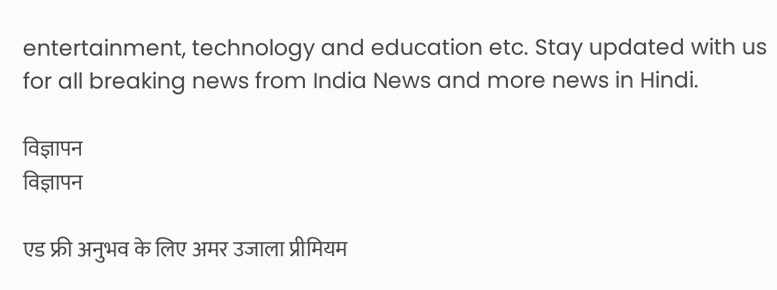entertainment, technology and education etc. Stay updated with us for all breaking news from India News and more news in Hindi.

विज्ञापन
विज्ञापन

एड फ्री अनुभव के लिए अमर उजाला प्रीमियम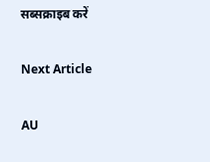सब्सक्राइब करें

Next Article

AU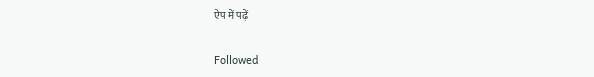ऐप में पढ़ें

Followed